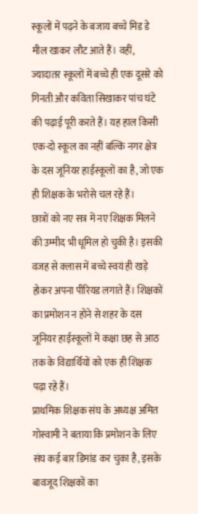स्कूलों में पढ़ने के बजाय बच्चे मिड डे मील खाकर लौट आते हैं। वहीं, ज्यादातर स्कूलों में बच्चे ही एक दूसरे को गिनती और कविता सिखाकर पांच घंटे की पढ़ाई पूरी करते हैं। यह हाल किसी एक-दो स्कूल का नहीं बल्कि नगर क्षेत्र के दस जूनियर हाईस्कूलों का है, जो एक ही शिक्षक के भरोसे चल रहे हैं।
छात्रों को नए सत्र में नए शिक्षक मिलने की उम्मीद भी धूमिल हो चुकी है। इसकी वजह से क्लास में बच्चे स्वयं ही खड़े होकर अपना पीरियड लगाते हैं। शिक्षकों का प्रमोशन न होने से शहर के दस जूनियर हाईस्कूलों में कक्षा छह से आठ तक के विद्यार्थियों को एक ही शिक्षक पढ़ा रहे हैं।
प्राथमिक शिक्षक संघ के अध्यक्ष अमित गोस्वामी ने बताया कि प्रमोशन के लिए संघ कई बार डिमांड कर चुका है, इसके बावजूद शिक्षकों का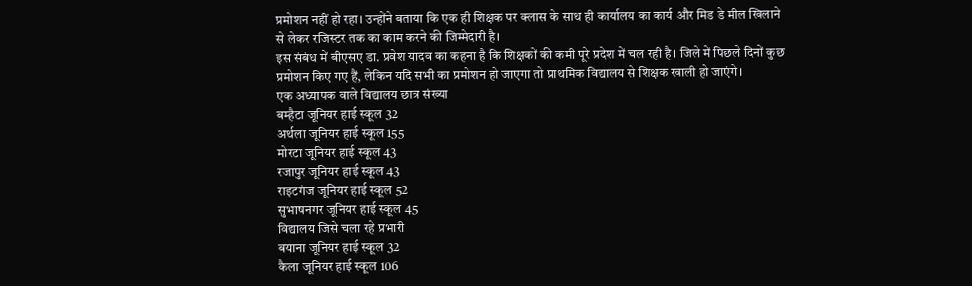प्रमोशन नहीं हो रहा। उन्होंने बताया कि एक ही शिक्षक पर क्लास के साथ ही कार्यालय का कार्य और मिड डे मील खिलाने से लेकर रजिस्टर तक का काम करने की जिम्मेदारी है।
इस संबंध में बीएसए डा. प्रवेश यादव का कहना है कि शिक्षकों की कमी पूरे प्रदेश में चल रही है। जिले में पिछले दिनों कुछ प्रमोशन किए गए हैं, लेकिन यदि सभी का प्रमोशन हो जाएगा तो प्राथमिक विद्यालय से शिक्षक खाली हो जाएंगे।
एक अध्यापक वाले विद्यालय छात्र संख्या
बम्हैटा जूनियर हाई स्कूल 32
अर्थला जूनियर हाई स्कूल 155
मोरटा जूनियर हाई स्कूल 43
रजापुर जूनियर हाई स्कूल 43
राइटगंज जूनियर हाई स्कूल 52
सुभाषनगर जूनियर हाई स्कूल 45
विद्यालय जिसे चला रहे प्रभारी
बयाना जूनियर हाई स्कूल 32
कैला जूनियर हाई स्कूल 106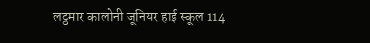लट्ठमार कालोनी जूनियर हाई स्कूल 114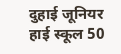दुहाई जूनियर हाई स्कूल 50